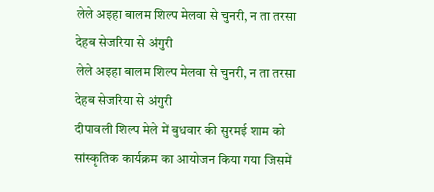लेले अइहा बालम शिल्प मेलवा से चुनरी, न ता तरसा देहब सेजरिया से अंगुरी
लेले अइहा बालम शिल्प मेलवा से चुनरी, न ता तरसा देहब सेजरिया से अंगुरी
दीपावली शिल्प मेले में बुधवार की सुरमई शाम को सांस्कृतिक कार्यक्रम का आयोजन किया गया जिसमें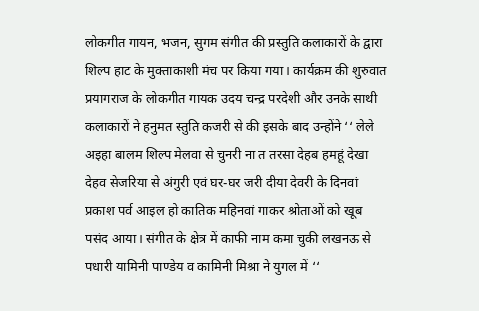लोकगीत गायन, भजन, सुगम संगीत की प्रस्तुति कलाकारों के द्वारा शिल्प हाट के मुक्ताकाशी मंच पर किया गया। कार्यक्रम की शुरुवात प्रयागराज के लोकगीत गायक उदय चन्द्र परदेशी और उनके साथी कलाकारों ने हनुमत स्तुति कजरी से की इसके बाद उन्होंने ‘‘ लेले अइहा बालम शिल्प मेलवा से चुनरी ना त तरसा देहब हमहूं देखा देहव सेजरिया से अंगुरी एवं घर-घर जरी दीया देवरी के दिनवां प्रकाश पर्व आइल हो कातिक महिनवां गाकर श्रोताओं को खूब पसंद आया। संगीत के क्षेत्र में काफी नाम कमा चुकी लखनऊ से पधारी यामिनी पाण्डेय व कामिनी मिश्रा ने युगल में ‘‘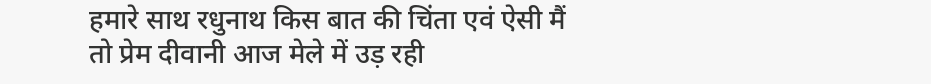हमारे साथ रधुनाथ किस बात की चिंता एवं ऐसी मैं तो प्रेम दीवानी आज मेले में उड़ रही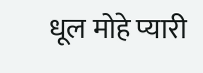धूल मोहे प्यारी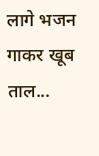लागे भजन गाकर खूब ताल...